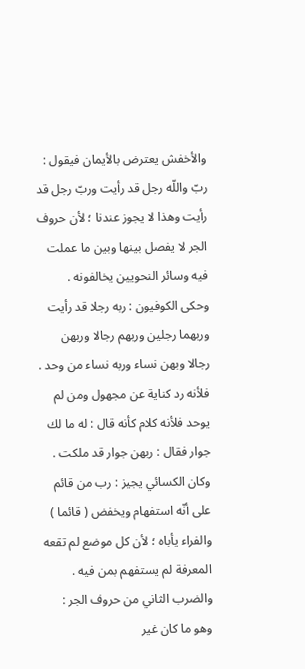والأخفش يعترض بالأيمان فيقول : ربّ واللّه رجل قد رأيت وربّ رجل قد رأيت وهذا لا يجوز عندنا ؛ لأن حروف الجر لا يفصل بينها وبين ما عملت فيه وسائر النحويين يخالفونه .
وحكى الكوفيون : ربه رجلا قد رأيت وربهما رجلين وربهم رجالا وربهن رجالا وبهن نساء وربه نساء من وحد .
فلأنه رد كناية عن مجهول ومن لم يوحد فلأنه كلام كأنه قال : له ما لك جوار فقال : ربهن جوار قد ملكت .
وكان الكسائي يجيز : رب من قائم على أنّه استفهام ويخفض ( قائما ) والفراء يأباه ؛ لأن كل موضع لم تقعه المعرفة لم يستفهم بمن فيه .
والضرب الثاني من حروف الجر :
وهو ما كان غير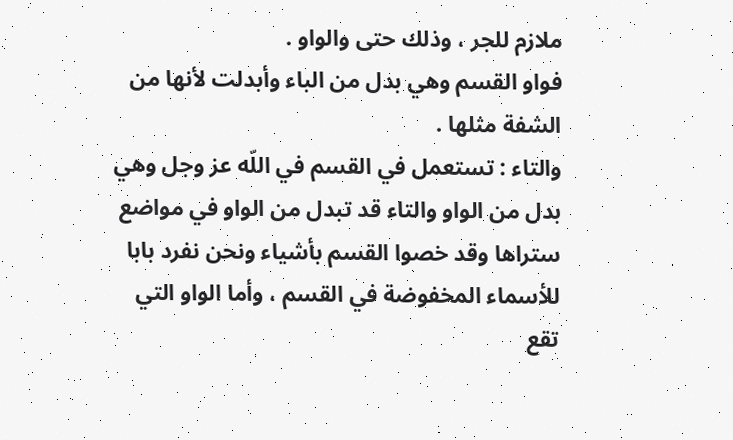ملازم للجر ، وذلك حتى والواو .
فواو القسم وهي بدل من الباء وأبدلت لأنها من الشفة مثلها .
والتاء : تستعمل في القسم في اللّه عز وجل وهي بدل من الواو والتاء قد تبدل من الواو في مواضع ستراها وقد خصوا القسم بأشياء ونحن نفرد بابا للأسماء المخفوضة في القسم ، وأما الواو التي تقع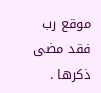موقع رب فقد مضى ذكرها .